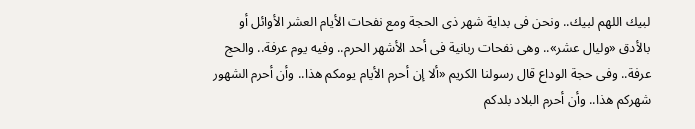لبيك اللهم لبيك.. ونحن فى بداية شهر ذى الحجة ومع نفحات الأيام العشر الأوائل أو بالأدق «وليال عشر».. وهى نفحات ربانية فى أحد الأشهر الحرم.. وفيه يوم عرفة.. والحج عرفة.. وفى حجة الوداع قال رسولنا الكريم «ألا إن أحرم الأيام يومكم هذا.. وأن أحرم الشهور شهركم هذا.. وأن أحرم البلاد بلدكم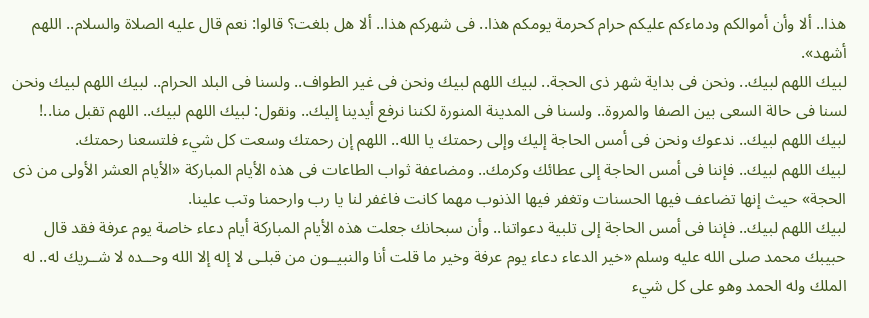هذا.. ألا وأن أموالكم ودماءكم عليكم حرام كحرمة يومكم هذا.. فى شهركم هذا.. ألا هل بلغت؟ قالوا: نعم قال عليه الصلاة والسلام.. اللهم أشهد».
لبيك اللهم لبيك.. ونحن فى بداية شهر ذى الحجة.. لبيك اللهم لبيك ونحن فى غير الطواف.. ولسنا فى البلد الحرام.. لبيك اللهم لبيك ونحن لسنا فى حالة السعى بين الصفا والمروة.. ولسنا فى المدينة المنورة لكننا نرفع أيدينا إليك.. ونقول: لبيك اللهم لبيك.. اللهم تقبل منا..!
لبيك اللهم لبيك.. ندعوك ونحن فى أمس الحاجة إليك وإلى رحمتك يا الله.. اللهم إن رحمتك وسعت كل شيء فلتسعنا رحمتك.
لبيك اللهم لبيك.. فإننا فى أمس الحاجة إلى عطائك وكرمك.. ومضاعفة ثواب الطاعات فى هذه الأيام المباركة «الأيام العشر الأولى من ذى الحجة» حيث إنها تضاعف فيها الحسنات وتغفر فيها الذنوب مهما كانت فاغفر لنا يا رب وارحمنا وتب علينا.
لبيك اللهم لبيك.. فإننا فى أمس الحاجة إلى تلبية دعواتنا.. وأن سبحانك جعلت هذه الأيام المباركة أيام دعاء خاصة يوم عرفة فقد قال حبيبك محمد صلى الله عليه وسلم «خير الدعاء دعاء يوم عرفة وخير ما قلت أنا والنبيــون من قبلـى لا إله إلا الله وحــده لا شــريك له.. له الملك وله الحمد وهو على كل شيء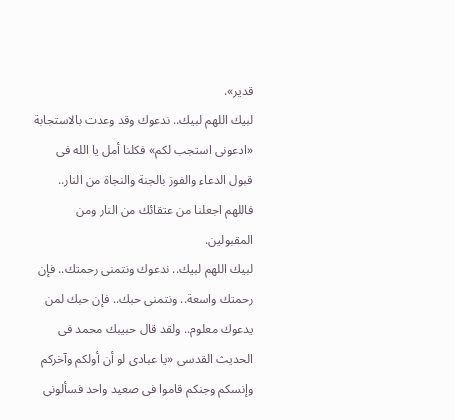قدير».
لبيك اللهم لبيك.. ندعوك وقد وعدت بالاستجابة «ادعونى استجب لكم» فكلنا أمل يا الله فى قبول الدعاء والفوز بالجنة والنجاة من النار.. فاللهم اجعلنا من عتقائك من النار ومن المقبولين.
لبيك اللهم لبيك.. ندعوك ونتمنى رحمتك.. فإن رحمتك واسعة.. ونتمنى حبك.. فإن حبك لمن يدعوك معلوم.. ولقد قال حبيبك محمد فى الحديث القدسى «يا عبادى لو أن أولكم وآخركم وإنسكم وجنكم قاموا فى صعيد واحد فسألونى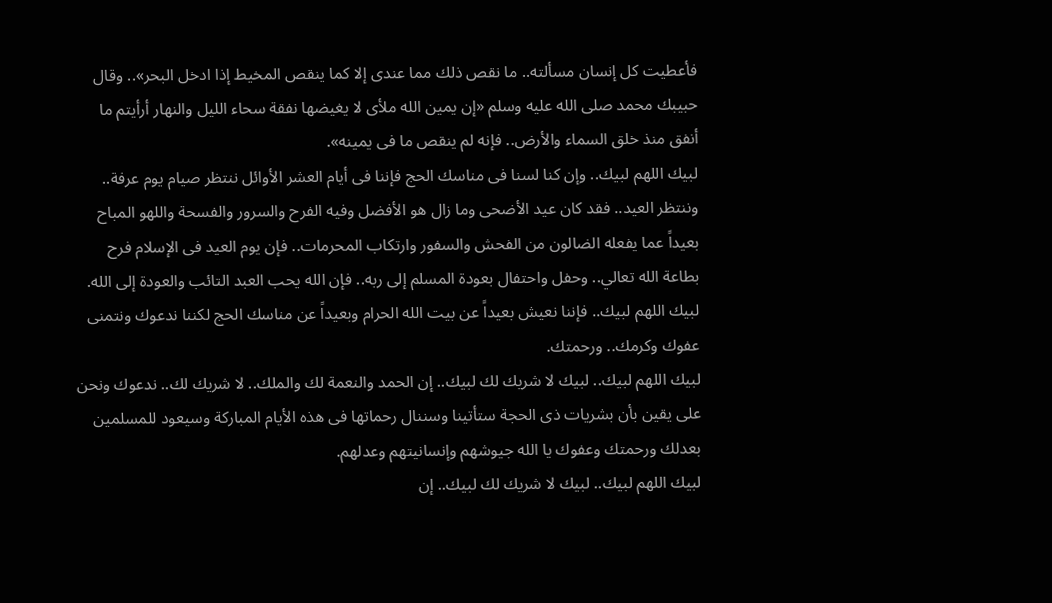فأعطيت كل إنسان مسألته.. ما نقص ذلك مما عندى إلا كما ينقص المخيط إذا ادخل البحر».. وقال حبيبك محمد صلى الله عليه وسلم «إن يمين الله ملأى لا يغيضها نفقة سحاء الليل والنهار أرأيتم ما أنفق منذ خلق السماء والأرض.. فإنه لم ينقص ما فى يمينه».
لبيك اللهم لبيك.. وإن كنا لسنا فى مناسك الحج فإننا فى أيام العشر الأوائل ننتظر صيام يوم عرفة.. وننتظر العيد.. فقد كان عيد الأضحى وما زال هو الأفضل وفيه الفرح والسرور والفسحة واللهو المباح بعيداً عما يفعله الضالون من الفحش والسفور وارتكاب المحرمات.. فإن يوم العيد فى الإسلام فرح بطاعة الله تعالي.. وحفل واحتفال بعودة المسلم إلى ربه.. فإن الله يحب العبد التائب والعودة إلى الله.
لبيك اللهم لبيك.. فإننا نعيش بعيداً عن بيت الله الحرام وبعيداً عن مناسك الحج لكننا ندعوك ونتمنى عفوك وكرمك.. ورحمتك.
لبيك اللهم لبيك.. لبيك لا شريك لك لبيك.. إن الحمد والنعمة لك والملك.. لا شريك لك.. ندعوك ونحن على يقين بأن بشريات ذى الحجة ستأتينا وسننال رحماتها فى هذه الأيام المباركة وسيعود للمسلمين بعدلك ورحمتك وعفوك يا الله جيوشهم وإنسانيتهم وعدلهم.
لبيك اللهم لبيك.. لبيك لا شريك لك لبيك.. إن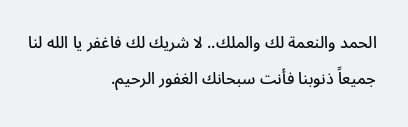الحمد والنعمة لك والملك.. لا شريك لك فاغفر يا الله لنا جميعاً ذنوبنا فأنت سبحانك الغفور الرحيم.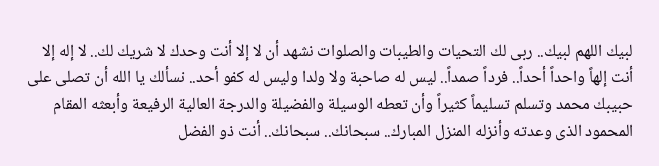لبيك اللهم لبيك.. ربى لك التحيات والطيبات والصلوات نشهد أن لا إلا أنت وحدك لا شريك لك.. لا إله إلا أنت إلهاً واحداً أحداً.. فرداً صمداً.. ليس له صاحبة ولا ولدا وليس له كفو أحد.. نسألك يا الله أن تصلى على حبيبك محمد وتسلم تسليماً كثيراً وأن تعطه الوسيلة والفضيلة والدرجة العالية الرفيعة وأبعثه المقام المحمود الذى وعدته وأنزله المنزل المبارك.. سبحانك.. سبحانك.. أنت ذو الفضل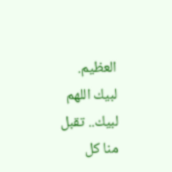العظيم.
لبيك اللهم لبيك.. تقبل منا كل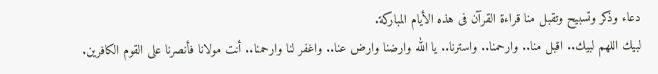دعاء وذكر وتسبيح وتقبل منا قراءة القرآن فى هذه الأيام المباركة.
لبيك اللهم لبيك.. اقبل منا.. وارحمنا.. واسترنا.. يا الله وارضنا وارض عنا.. واغفر لنا وارحمنا.. أنت مولانا فأنصرنا على القوم الكافرين.